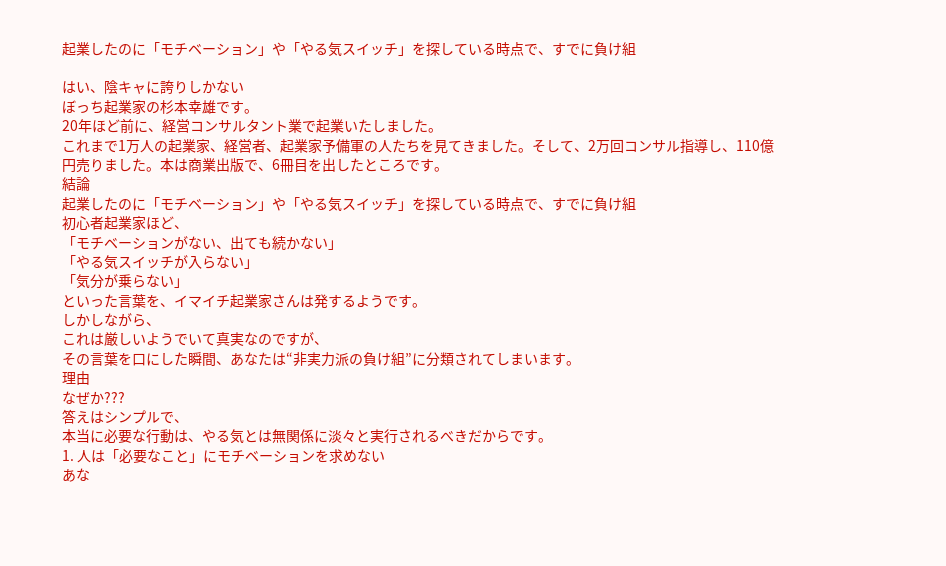起業したのに「モチベーション」や「やる気スイッチ」を探している時点で、すでに負け組

はい、陰キャに誇りしかない
ぼっち起業家の杉本幸雄です。
20年ほど前に、経営コンサルタント業で起業いたしました。
これまで1万人の起業家、経営者、起業家予備軍の人たちを見てきました。そして、2万回コンサル指導し、110億円売りました。本は商業出版で、6冊目を出したところです。
結論
起業したのに「モチベーション」や「やる気スイッチ」を探している時点で、すでに負け組
初心者起業家ほど、
「モチベーションがない、出ても続かない」
「やる気スイッチが入らない」
「気分が乗らない」
といった言葉を、イマイチ起業家さんは発するようです。
しかしながら、
これは厳しいようでいて真実なのですが、
その言葉を口にした瞬間、あなたは“非実力派の負け組”に分類されてしまいます。
理由
なぜか???
答えはシンプルで、
本当に必要な行動は、やる気とは無関係に淡々と実行されるべきだからです。
1. 人は「必要なこと」にモチベーションを求めない
あな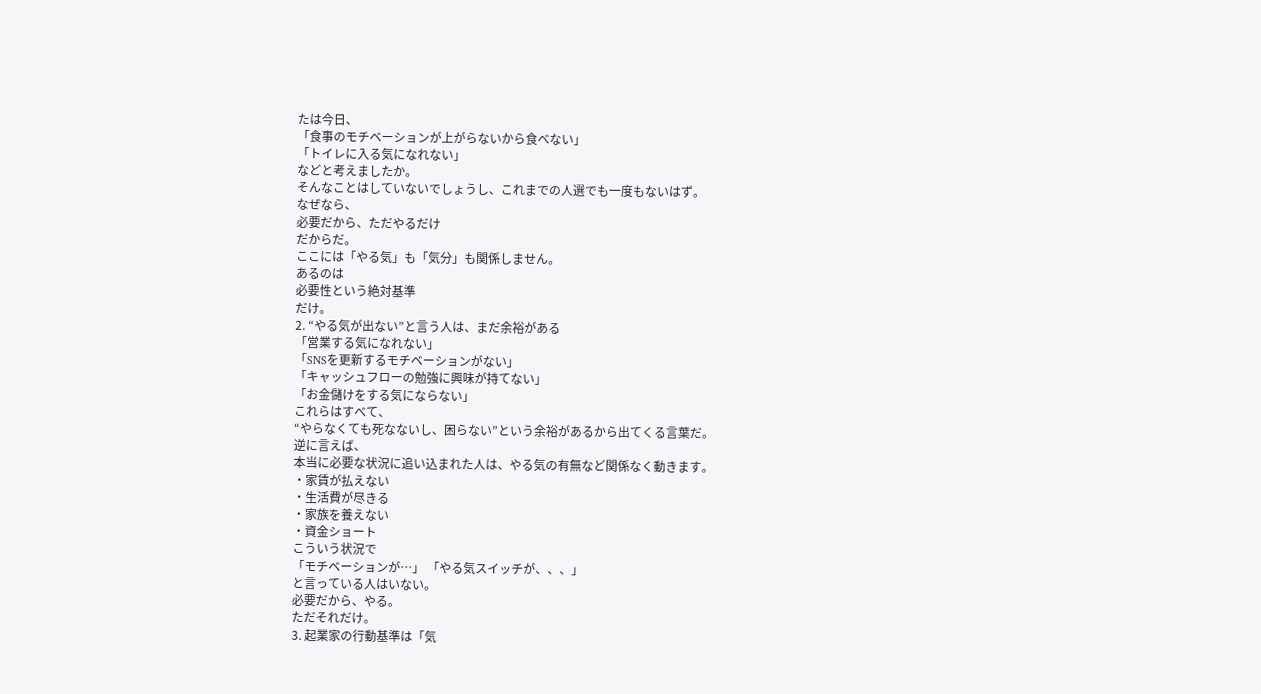たは今日、
「食事のモチベーションが上がらないから食べない」
「トイレに入る気になれない」
などと考えましたか。
そんなことはしていないでしょうし、これまでの人選でも一度もないはず。
なぜなら、
必要だから、ただやるだけ
だからだ。
ここには「やる気」も「気分」も関係しません。
あるのは
必要性という絶対基準
だけ。
2. “やる気が出ない”と言う人は、まだ余裕がある
「営業する気になれない」
「SNSを更新するモチベーションがない」
「キャッシュフローの勉強に興味が持てない」
「お金儲けをする気にならない」
これらはすべて、
“やらなくても死なないし、困らない”という余裕があるから出てくる言葉だ。
逆に言えば、
本当に必要な状況に追い込まれた人は、やる気の有無など関係なく動きます。
・家賃が払えない
・生活費が尽きる
・家族を養えない
・資金ショート
こういう状況で
「モチベーションが…」 「やる気スイッチが、、、」
と言っている人はいない。
必要だから、やる。
ただそれだけ。
3. 起業家の行動基準は「気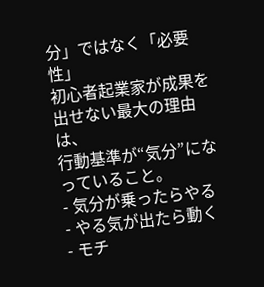分」ではなく「必要性」
初心者起業家が成果を出せない最大の理由は、
行動基準が“気分”になっていること。
- 気分が乗ったらやる
- やる気が出たら動く
- モチ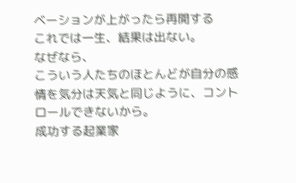ベーションが上がったら再開する
これでは一生、結果は出ない。
なぜなら、
こういう人たちのほとんどが自分の感情を気分は天気と同じように、コントロールできないから。
成功する起業家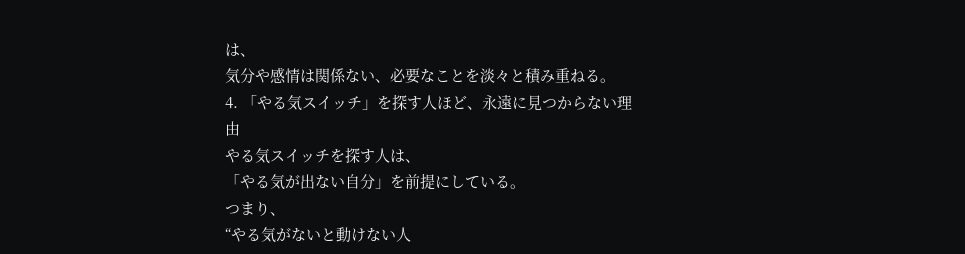は、
気分や感情は関係ない、必要なことを淡々と積み重ねる。
4. 「やる気スイッチ」を探す人ほど、永遠に見つからない理由
やる気スイッチを探す人は、
「やる気が出ない自分」を前提にしている。
つまり、
“やる気がないと動けない人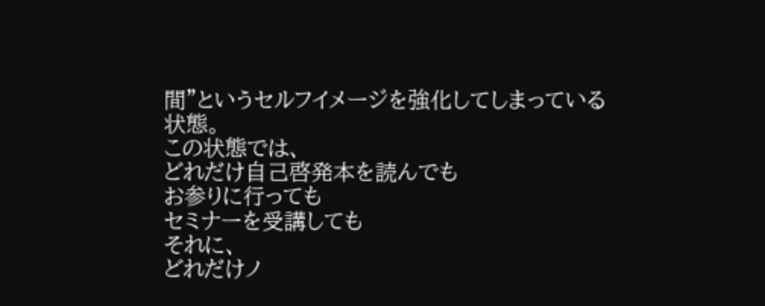間”というセルフイメージを強化してしまっている状態。
この状態では、
どれだけ自己啓発本を読んでも
お参りに行っても
セミナーを受講しても
それに、
どれだけノ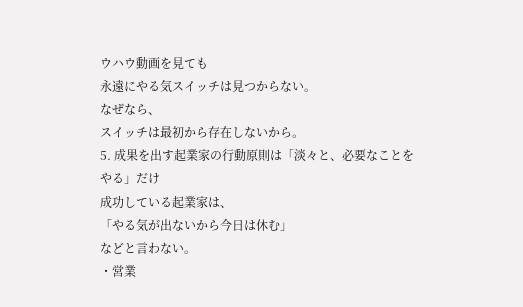ウハウ動画を見ても
永遠にやる気スイッチは見つからない。
なぜなら、
スイッチは最初から存在しないから。
5. 成果を出す起業家の行動原則は「淡々と、必要なことをやる」だけ
成功している起業家は、
「やる気が出ないから今日は休む」
などと言わない。
・営業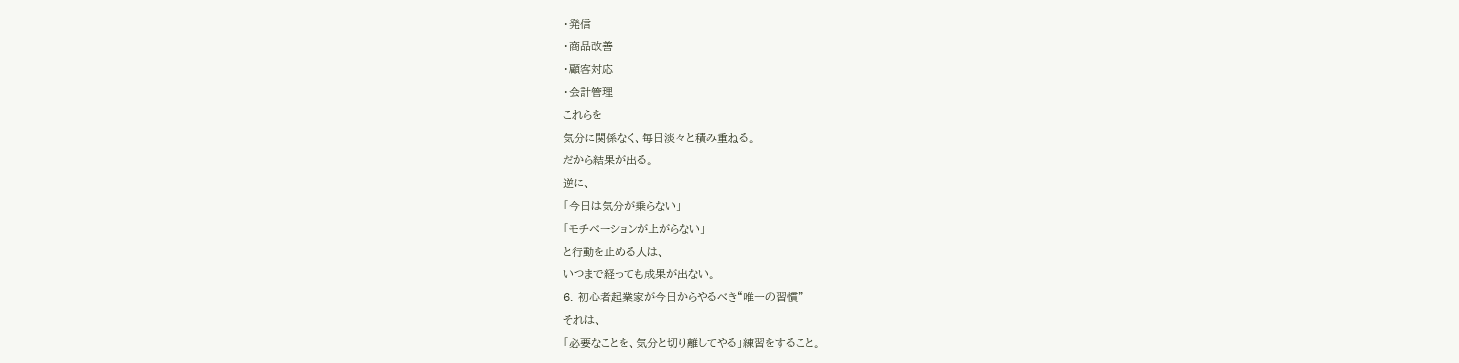・発信
・商品改善
・顧客対応
・会計管理
これらを
気分に関係なく、毎日淡々と積み重ねる。
だから結果が出る。
逆に、
「今日は気分が乗らない」
「モチベーションが上がらない」
と行動を止める人は、
いつまで経っても成果が出ない。
6. 初心者起業家が今日からやるべき“唯一の習慣”
それは、
「必要なことを、気分と切り離してやる」練習をすること。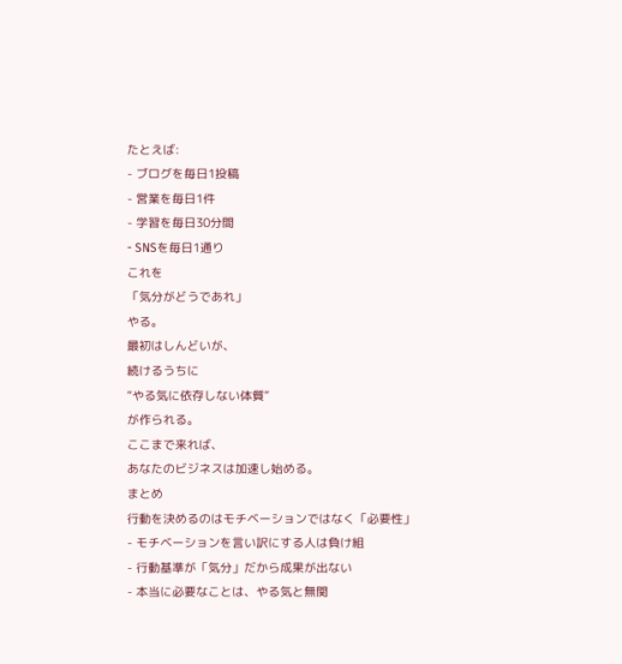たとえば:
- ブログを毎日1投稿
- 営業を毎日1件
- 学習を毎日30分間
- SNSを毎日1通り
これを
「気分がどうであれ」
やる。
最初はしんどいが、
続けるうちに
“やる気に依存しない体質”
が作られる。
ここまで来れば、
あなたのビジネスは加速し始める。
まとめ
行動を決めるのはモチベーションではなく「必要性」
- モチベーションを言い訳にする人は負け組
- 行動基準が「気分」だから成果が出ない
- 本当に必要なことは、やる気と無関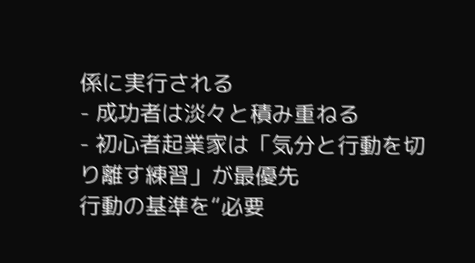係に実行される
- 成功者は淡々と積み重ねる
- 初心者起業家は「気分と行動を切り離す練習」が最優先
行動の基準を“必要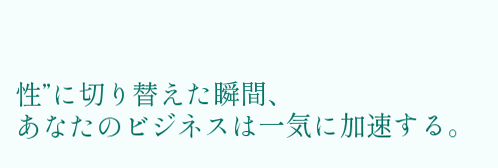性”に切り替えた瞬間、
あなたのビジネスは一気に加速する。